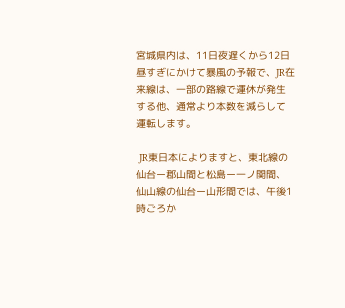宮城県内は、11日夜遅くから12日昼すぎにかけて暴風の予報で、JR在来線は、一部の路線で運休が発生する他、通常より本数を減らして運転します。

 JR東日本によりますと、東北線の仙台ー郡山間と松島ー一ノ関間、仙山線の仙台ー山形間では、午後1時ごろか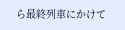ら最終列車にかけて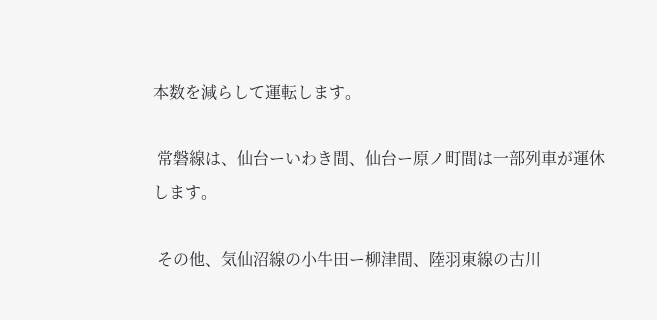本数を減らして運転します。

 常磐線は、仙台ーいわき間、仙台ー原ノ町間は一部列車が運休します。

 その他、気仙沼線の小牛田ー柳津間、陸羽東線の古川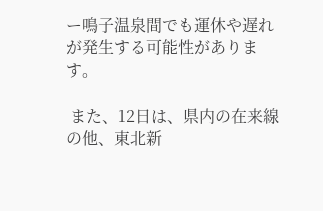ー鳴子温泉間でも運休や遅れが発生する可能性があります。

 また、12日は、県内の在来線の他、東北新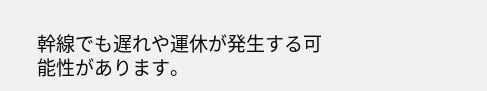幹線でも遅れや運休が発生する可能性があります。